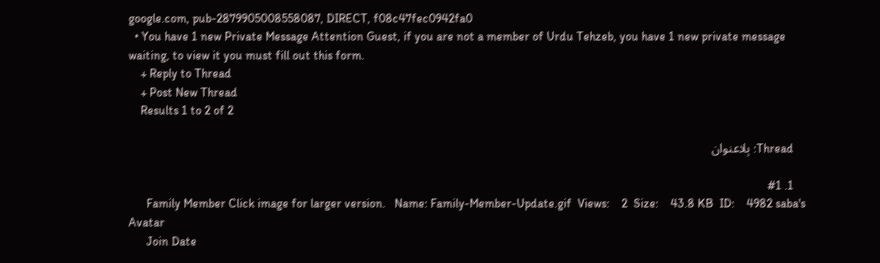google.com, pub-2879905008558087, DIRECT, f08c47fec0942fa0
  • You have 1 new Private Message Attention Guest, if you are not a member of Urdu Tehzeb, you have 1 new private message waiting, to view it you must fill out this form.
    + Reply to Thread
    + Post New Thread
    Results 1 to 2 of 2

    Thread: بِلاعنوان

    1. #1
      Family Member Click image for larger version.   Name: Family-Member-Update.gif  Views:    2  Size:    43.8 KB  ID:    4982 saba's Avatar
      Join Date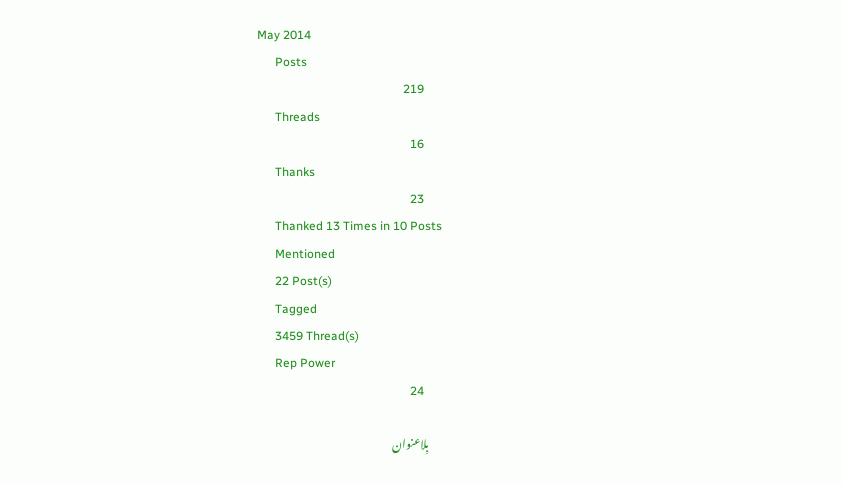May 2014
      Posts
      219
      Threads
      16
      Thanks
      23
      Thanked 13 Times in 10 Posts
      Mentioned
      22 Post(s)
      Tagged
      3459 Thread(s)
      Rep Power
      24

      بِلاعنوان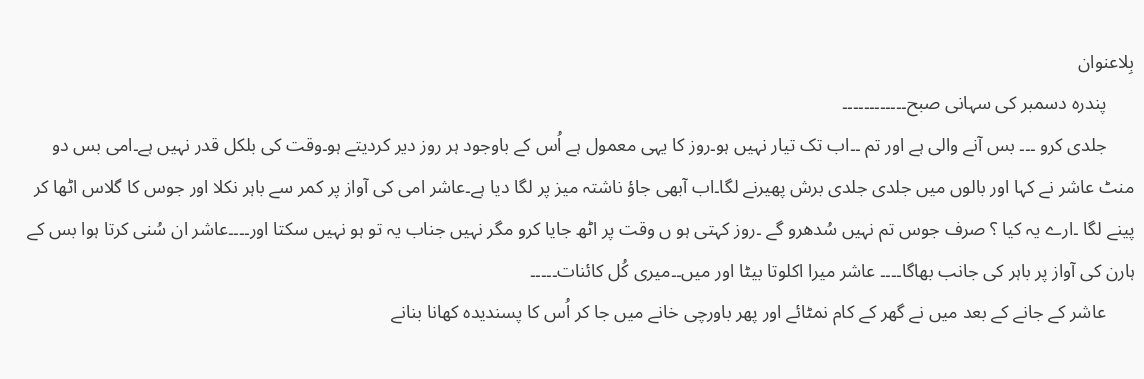بِلاعنوان
      پندرہ دسمبر کی سہانی صبح۔۔۔۔۔۔۔۔۔۔۔۔
      جلدی کرو ۔۔۔ بس آنے والی ہے اور تم ۔۔اب تک تیار نہیں ہو۔روز کا یہی معمول ہے اُس کے باوجود ہر روز دیر کردیتے ہو۔وقت کی بلکل قدر نہیں ہے۔امی بس دو منٹ عاشر نے کہا اور بالوں میں جلدی جلدی برش پھیرنے لگا۔اب آبھی جاؤ ناشتہ میز پر لگا دیا ہے۔عاشر امی کی آواز پر کمر سے باہر نکلا اور جوس کا گلاس اٹھا کر پینے لگا ۔ارے یہ کیا ؟ صرف جوس تم نہیں سُدھرو گے ۔روز کہتی ہو ں وقت پر اٹھ جایا کرو مگر نہیں جناب یہ تو ہو نہیں سکتا اور۔۔۔۔عاشر ان سُنی کرتا ہوا بس کے ہارن کی آواز پر باہر کی جانب بھاگا۔۔۔۔ عاشر میرا اکلوتا بیٹا اور میں۔۔میری کُل کائنات۔۔۔۔۔
      عاشر کے جانے کے بعد میں نے گھر کے کام نمٹائے اور پھر باورچی خانے میں جا کر اُس کا پسندیدہ کھانا بنانے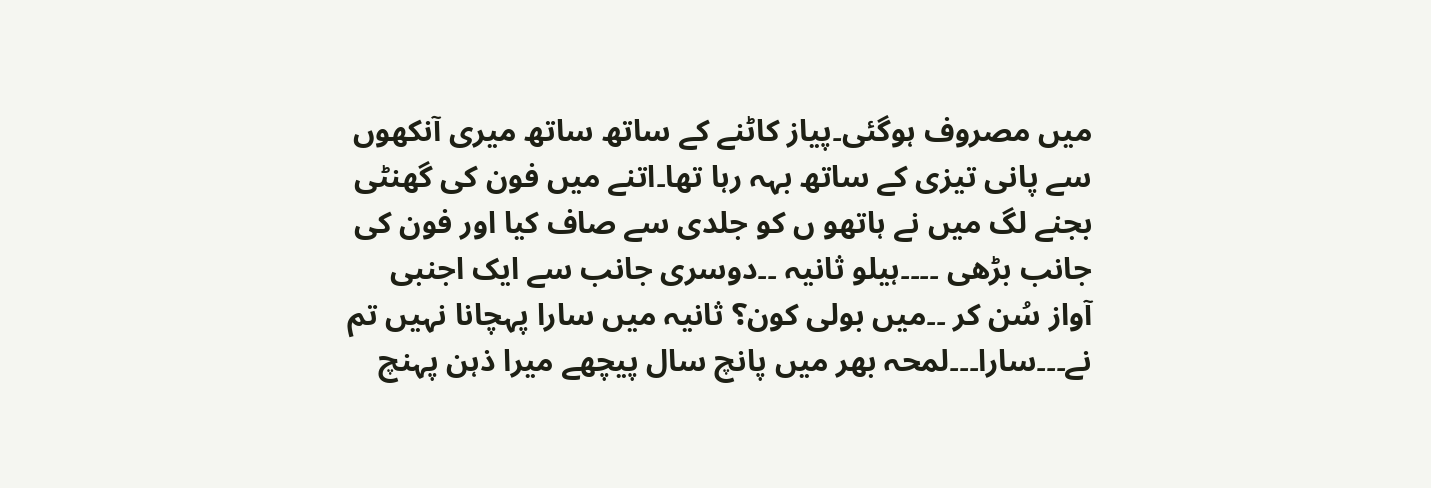میں مصروف ہوگئی۔پیاز کاٹنے کے ساتھ ساتھ میری آنکھوں سے پانی تیزی کے ساتھ بہہ رہا تھا۔اتنے میں فون کی گھنٹی بجنے لگ میں نے ہاتھو ں کو جلدی سے صاف کیا اور فون کی جانب بڑھی ۔۔۔۔ہیلو ثانیہ ۔۔دوسری جانب سے ایک اجنبی آواز سُن کر ۔۔میں بولی کون؟ ثانیہ میں سارا پہچانا نہیں تم نے۔۔۔سارا۔۔۔لمحہ بھر میں پانچ سال پیچھے میرا ذہن پہنچ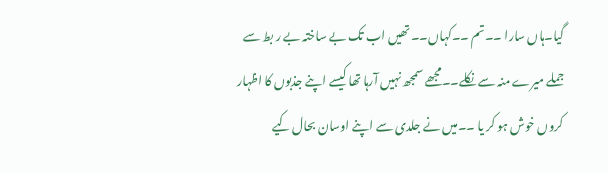گیا۔ہاں سارا ۔۔تم ۔۔کہاں۔۔ تھیں اب تک بے ساختہ بے ر بط سے جملے میرے منہ سے نکلے۔۔مجھے سمجھ نہیں آرہا تھا کیسے اپنے جذبوں کا اظہار کروں خوش ہو کر یا ۔۔میں نے جلدی سے اپنے اوسان بحال کیے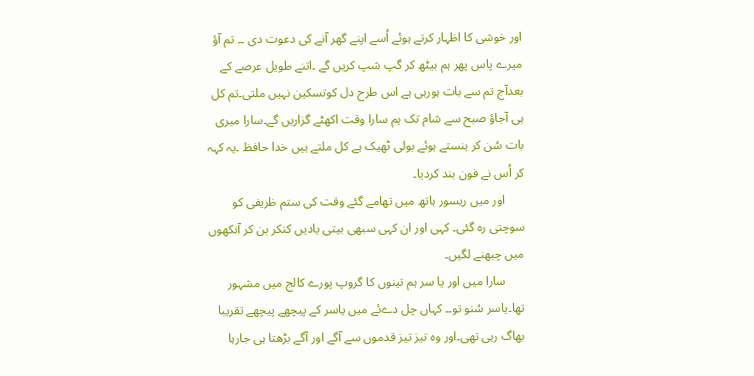اور خوشی کا اظہار کرتے ہوئے اُسے اپنے گھر آنے کی دعوت دی ۔۔ تم آؤ میرے پاس پھر ہم بیٹھ کر گپ شپ کریں گے ۔اتنے طویل عرصے کے بعدآج تم سے بات ہورہی ہے اس طرح دل کوتسکین نہیں ملتی۔تم کل ہی آجاؤ صبح سے شام تک ہم سارا وقت اکھٹے گزاریں گے۔سارا میری بات سُن کر ہنستے ہوئے بولی ٹھیک ہے کل ملتے ہیں خدا حافظ ۔یہ کہہ کر اُس نے فون بند کردیا۔
      اور میں ریسور ہاتھ میں تھامے گئے وقت کی ستم ظریفی کو سوچتی رہ گئی۔ کہی اور ان کہی سبھی بیتی یادیں کنکر بن کر آنکھوں میں چبھنے لگیں۔
      سارا میں اور یا سر ہم تینوں کا گروپ پورے کالج میں مشہور تھا۔یاسر سُنو تو۔۔ کہاں چل دےئے میں یاسر کے پیچھے پیچھے تقریبا بھاگ رہی تھی۔اور وہ تیز تیز قدموں سے آگے اور آگے بڑھتا ہی جارہا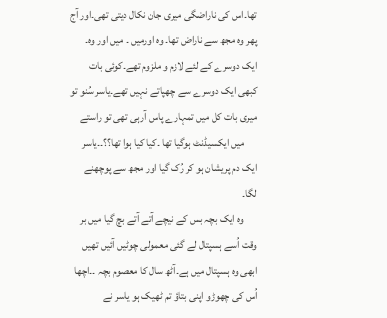تھا۔اس کی ناراضگی میری جان نکال دیتی تھی۔اور آج پھر وہ مجھ سے ناراض تھا۔ وہ اورمیں ۔ میں اور وہ۔ ایک دوسرے کے لئے لازم و ملزوم تھے۔کوئی بات کبھی ایک دوسرے سے چھپاتے نہیں تھے۔یاسر سُنو تو میری بات کل میں تمہارے پاس آرہی تھی تو راستے
      میں ایکسیڈنٹ ہوگیا تھا ۔کیا کیا ہوا تھا؟؟۔۔یاسر ایک دم پریشان ہو کر رُک گیا اور مجھ سے پوچھنے لگا۔
      وہ ایک بچہ بس کے نیچے آتے آتے بچ گیا میں بر وقت اُسے ہسپتال لے گئی معمولی چوٹیں آئیں تھیں ابھی وہ ہسپتال میں ہے۔آٹھ سال کا معصوم بچہ ۔۔اچھا اُس کی چھوڑو اپنی بتاؤ تم ٹھیک ہو یاسر نے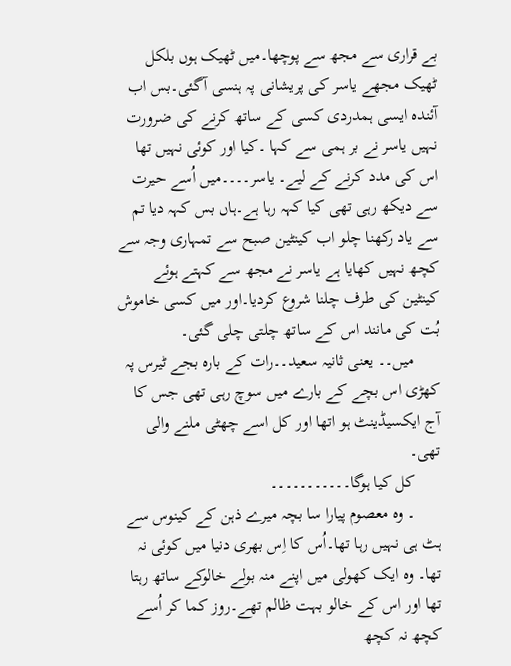بے قراری سے مجھ سے پوچھا۔میں ٹھیک ہوں بلکل ٹھیک مجھے یاسر کی پریشانی پہ ہنسی آگئی۔بس اب آئندہ ایسی ہمدردی کسی کے ساتھ کرنے کی ضرورت نہیں یاسر نے بر ہمی سے کہا ۔کیا اور کوئی نہیں تھا اس کی مدد کرنے کے لیے۔ یاسر۔۔۔۔میں اُسے حیرت سے دیکھ رہی تھی کیا کہہ رہا ہے۔ہاں بس کہہ دیا تم سے یاد رکھنا چلو اب کینٹین صبح سے تمہاری وجہ سے کچھ نہیں کھایا ہے یاسر نے مجھ سے کہتے ہوئے کینٹین کی طرف چلنا شروع کردیا۔اور میں کسی خاموش بُت کی مانند اس کے ساتھ چلتی چلی گئی۔
      میں۔۔ یعنی ثانیہ سعید۔۔رات کے بارہ بجے ٹیرس پہ کھڑی اس بچے کے بارے میں سوچ رہی تھی جس کا آج ایکسیڈینٹ ہو اتھا اور کل اسے چھٹی ملنے والی تھی۔
      کل کیا ہوگا۔۔۔۔۔۔۔۔۔۔۔
      ۔ وہ معصوم پیارا سا بچہ میرے ذہن کے کینوس سے ہٹ ہی نہیں رہا تھا۔اُس کا اِس بھری دنیا میں کوئی نہ تھا۔ وہ ایک کھولی میں اپنے منہ بولے خالوکے ساتھ رہتا تھا اور اس کے خالو بہت ظالم تھے۔روز کما کر اُسے کچھ نہ کچھ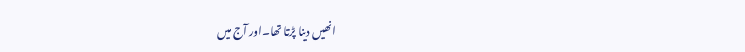انھیں دینا پڑتا تھا۔اور آج میں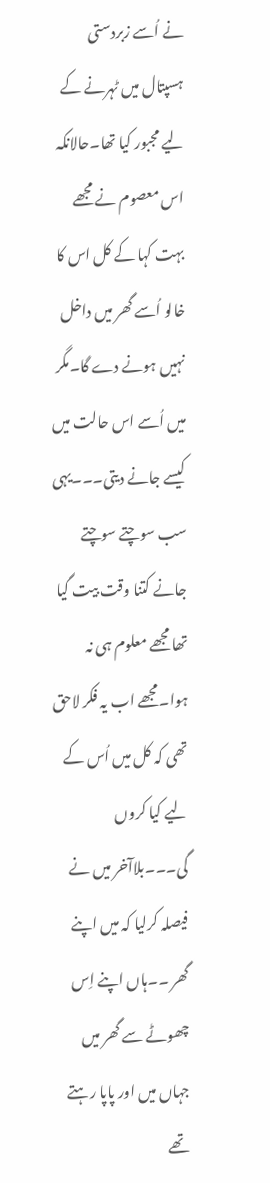نے اُسے زبردستی ہسپتال میں ٹہرنے کے لیے مجبور کیا تھا۔حالانکہ اس معصوم نے مجھے بہت کہا کے کل اس کا خالو اُسے گھر میں داخل نہیں ہونے دے گا۔مگر میں اُسے اس حالت میں کیسے جانے دیتی۔۔۔یہی سب سوچتے سوچتے جانے کتنا وقت بیت گیا تھا مجھے معلوم ہی نہ ہوا۔مجھے اب یہ فکر لاحق تھی کہ کل میں اُس کے لیے کیا کروں گی۔۔۔بلاآخر میں نے فیصلہ کرلیا کہ میں اپنے گھر ۔۔ہاں اپنے اِس چھوٹے سے گھر میں جہاں میں اور پاپا رہتے تھے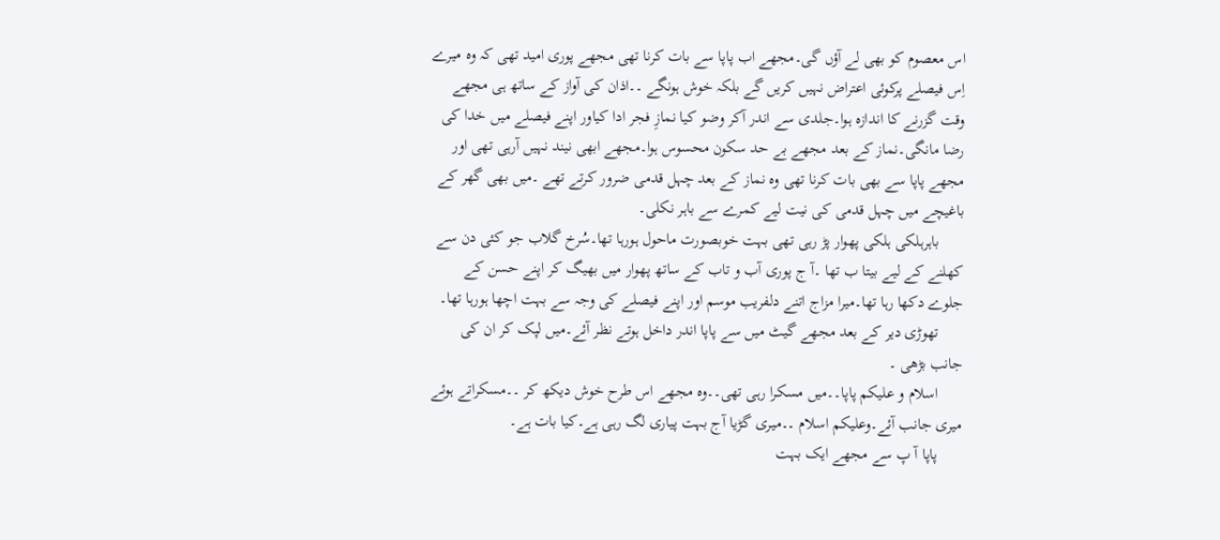اس معصوم کو بھی لے آؤں گی۔مجھے اب پاپا سے بات کرنا تھی مجھے پوری امید تھی کہ وہ میرے اِس فیصلے پرکوئی اعتراض نہیں کریں گے بلکہ خوش ہونگے ۔۔اذان کی آواز کے ساتھ ہی مجھے وقت گزرنے کا اندازہ ہوا۔جلدی سے اندر آکر وضو کیا نمازِ فجر ادا کیاور اپنے فیصلے میں خدا کی رضا مانگی۔نماز کے بعد مجھے بے حد سکون محسوس ہوا۔مجھے ابھی نیند نہیں آرہی تھی اور مجھے پاپا سے بھی بات کرنا تھی وہ نماز کے بعد چہل قدمی ضرور کرتے تھے ۔میں بھی گھر کے باغیچے میں چہل قدمی کی نیت لیے کمرے سے باہر نکلی۔
      باہرہلکی ہلکی پھوار پڑ رہی تھی بہت خوبصورت ماحول ہورہا تھا۔سُرخ گلاب جو کئی دن سے کھلنے کے لیے بیتا ب تھا ۔آ ج پوری آب و تاب کے ساتھ پھوار میں بھیگ کر اپنے حسن کے جلوے دکھا رہا تھا۔میرا مزاج اتنے دلفریب موسم اور اپنے فیصلے کی وجہ سے بہت اچھا ہورہا تھا۔
      تھوڑی دیر کے بعد مجھے گیٹ میں سے پاپا اندر داخل ہوتے نظر آئے۔میں لپک کر ان کی جانب بڑھی ۔
      اسلام و علیکم پاپا۔۔میں مسکرا رہی تھی۔۔وہ مجھے اس طرح خوش دیکھ کر ۔۔مسکراتے ہوئے میری جانب آئے۔وعلیکم اسلام ۔۔میری گڑیا آج بہت پیاری لگ رہی ہے۔کیا بات ہے۔
      پاپا آ پ سے مجھے ایک بہت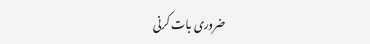ضروری بات کرنی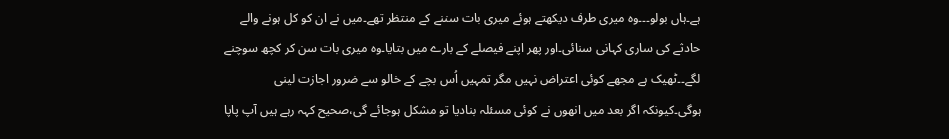ہے۔ہاں بولو۔۔۔وہ میری طرف دیکھتے ہوئے میری بات سننے کے منتظر تھے۔میں نے ان کو کل ہونے والے حادثے کی ساری کہانی سنائی۔اور پھر اپنے فیصلے کے بارے میں بتایا۔وہ میری بات سن کر کچھ سوچنے لگے۔۔ٹھیک ہے مجھے کوئی اعتراض نہیں مگر تمہیں اُس بچے کے خالو سے ضرور اجازت لینی ہوگی۔کیونکہ اگر بعد میں انھوں نے کوئی مسئلہ بنادیا تو مشکل ہوجائے گی،صحیح کہہ رہے ہیں آپ پاپا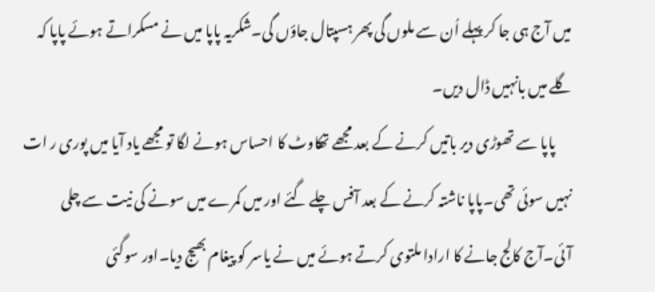میں آج ہی جا کر پہلے اُن سے ملوں گی پھر ہسپتال جاؤں گی۔شکریہ پاپا میں نے مسکراتے ہوئے پاپا کہ گلے میں بانہیں ڈال دیں۔
      پاپا سے تھوڑی دیر باتیں کرنے کے بعد مجھے تھکاوٹ کا احساس ہونے لگا تو مجھے یاد آیا میں پوری ر ات نہیں سوئی تھی۔پاپا ناشتہ کرنے کے بعد آفس چلے گئے اور میں کمرے میں سونے کی نیت سے چلی آئی۔آج کالج جانے کا ارادا ملتوی کرتے ہوئے میں نے یاسر کو پیغام بھیج دیا۔اور سوگئی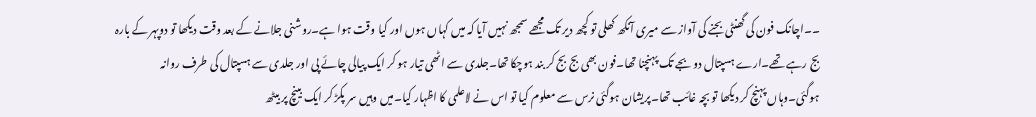۔۔اچانک فون کی گھنٹی بجنے کی آواز سے میری آنکھ کھلی تو کچھ دیر تک مجھے سمجھ نہیں آیا کہ میں کہاں ہوں اور کیا وقت ہوا ہے۔روشنی جلانے کے بعد وقت دیکھا تو دوپہر کے بارہ بج رہے تھے۔ارے ہسپتال دو بجے تک پہنچنا تھا۔فون بھی بج بج کر بند ہوچکا تھا۔جلدی سے اٹھی تیار ہو کر ایک پیالی چائے پی اور جلدی سے ہسپتال کی طرف روانہ ہوگئی۔وہاں پہنچ کر دیکھا تو بچہ غائب تھا۔پریشان ہوگئی نرس سے معلوم کیا تو اس نے لاعلمی کا اظہار کیا۔میں وہیں سر پکڑ کر ایک بینچ پر بیٹھ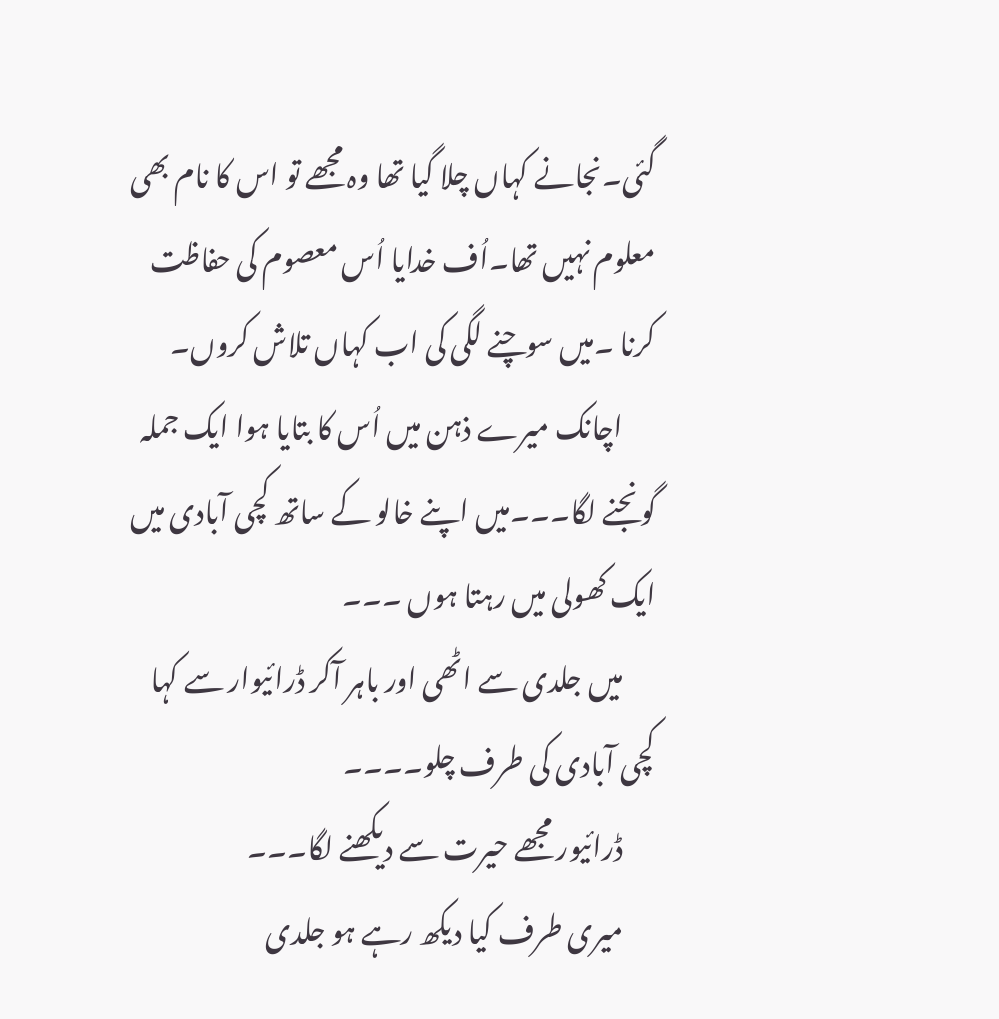گئی۔نجانے کہاں چلا گیا تھا وہ مجھے تو اس کا نام بھی معلوم نہیں تھا۔اُف خدایا اُس معصوم کی حفاظت کرنا ۔میں سوچنے لگی کی اب کہاں تلاش کروں۔
      اچانک میرے ذہن میں اُس کا بتایا ہوا ایک جملہ گونجنے لگا۔۔۔میں اپنے خالو کے ساتھ کچی آبادی میں ایک کھولی میں رہتا ہوں ۔۔۔
      میں جلدی سے اٹھی اور باہر آکر ڈرائیوار سے کہا کچی آبادی کی طرف چلو۔۔۔۔
      ڈرائیور مجھے حیرت سے دیکھنے لگا۔۔۔
      میری طرف کیا دیکھ رہے ہو جلدی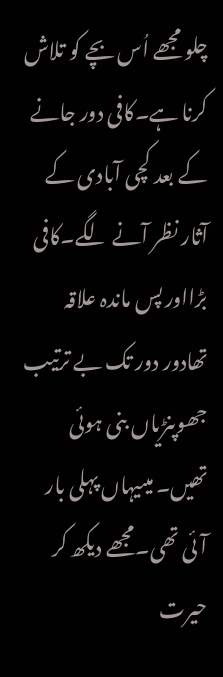چلو مجھے اُس بچے کو تلاش کرنا ہے۔کافی دور جانے کے بعد کچی آبادی کے آثار نظر آنے لگے۔کافی بڑااور پس ماندہ علاقہ تھادور دور تک بے ترتیب جھوپنڑیاں بنی ہوئی تھیں۔ میںیہاں پہلی بار آئی تھی۔مجھے دیکھ کر حیرت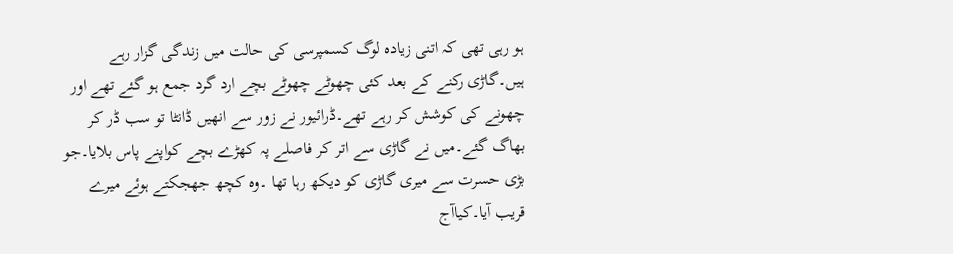ہو رہی تھی کہ اتنی زیادہ لوگ کسمپرسی کی حالت میں زندگی گزار رہے ہیں۔گاڑی رکنے کے بعد کئی چھوٹے چھوٹے بچے ارد گرد جمع ہو گئے تھے اور چھونے کی کوشش کر رہے تھے۔ڈرائیور نے زور سے انھیں ڈانٹا تو سب ڈر کر بھاگ گئے۔میں نے گاڑی سے اتر کر فاصلے پہ کھڑے بچے کواپنے پاس بلایا۔جو بڑی حسرت سے میری گاڑی کو دیکھ رہا تھا ۔وہ کچھ جھجکتے ہوئے میرے قریب آیا۔کیاآج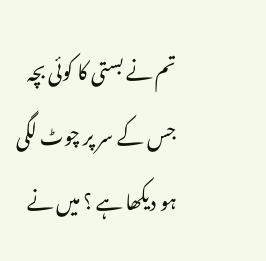تم نے بستی کا کوئی بچہ جس کے سر پر چوٹ لگی ہو دیکھا ہے ؟ میں نے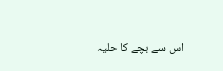اس سے بچے کا حلیہ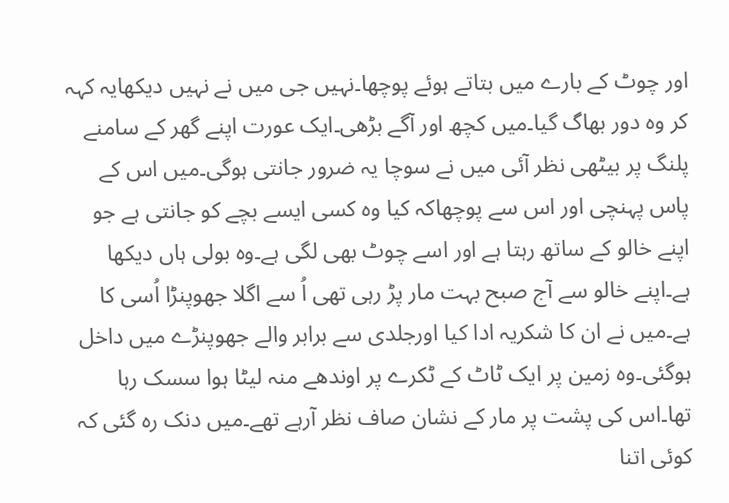اور چوٹ کے بارے میں بتاتے ہوئے پوچھا۔نہیں جی میں نے نہیں دیکھایہ کہہ کر وہ دور بھاگ گیا۔میں کچھ اور آگے بڑھی۔ایک عورت اپنے گھر کے سامنے پلنگ پر بیٹھی نظر آئی میں نے سوچا یہ ضرور جانتی ہوگی۔میں اس کے پاس پہنچی اور اس سے پوچھاکہ کیا وہ کسی ایسے بچے کو جانتی ہے جو اپنے خالو کے ساتھ رہتا ہے اور اسے چوٹ بھی لگی ہے۔وہ بولی ہاں دیکھا ہے۔اپنے خالو سے آج صبح بہت مار پڑ رہی تھی اُ سے اگلا جھوپنڑا اُسی کا ہے۔میں نے ان کا شکریہ ادا کیا اورجلدی سے برابر والے جھوپنڑے میں داخل ہوگئی۔وہ زمین پر ایک ٹاٹ کے ٹکرے پر اوندھے منہ لیٹا ہوا سسک رہا تھا۔اس کی پشت پر مار کے نشان صاف نظر آرہے تھے۔میں دنک رہ گئی کہ کوئی اتنا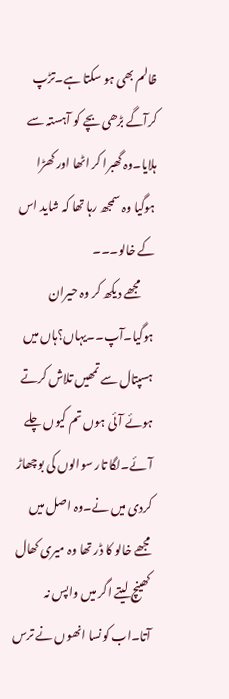ظالم بھی ہو سکتا ہے۔تڑپ کرآگے بڑھی بچے کو آہستہ سے ہلایا۔وہ گھبرا کر اٹھا اور کھڑا ہوگیا وہ سمجھ رہا تھا کہ شاید اس کے خالو۔۔۔
      مجھے دیکھ کر وہ حیران ہوگیا۔آپ۔۔یہاں؟ہاں میں ہسپتال سے تمھیں تلاش کرتے ہوئے آئی ہوں تم کیوں چلے آئے۔لگا تار سوالوں کی بوچھاڑ کردی میں نے۔وہ اصل میں مجھے خالو کا ڈر تھا وہ میری کھال کھینچ لیتے اگر میں واپس نہ آتا۔اب کونسا انھوں نے ترس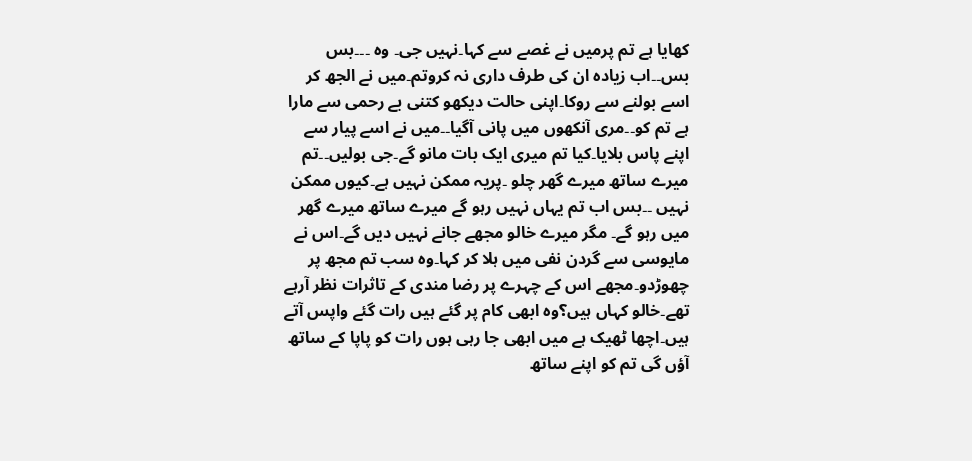کھایا ہے تم پرمیں نے غصے سے کہا۔نہیں جی۔ وہ ۔۔۔بس بس۔۔اب زیادہ ان کی طرف داری نہ کروتم۔میں نے الجھ کر اسے بولنے سے روکا۔اپنی حالت دیکھو کتنی بے رحمی سے مارا ہے تم کو۔۔مری آنکھوں میں پانی آگیا۔۔میں نے اسے پیار سے اپنے پاس بلایا۔کیا تم میری ایک بات مانو گے۔جی بولیں۔۔تم میرے ساتھ میرے گھر چلو ۔پریہ ممکن نہیں ہے۔کیوں ممکن نہیں ۔۔بس اب تم یہاں نہیں رہو گے میرے ساتھ میرے گھر میں رہو گے۔ مگر میرے خالو مجھے جانے نہیں دیں گے۔اس نے مایوسی سے گردن نفی میں ہلا کر کہا۔وہ سب تم مجھ پر چھوڑدو۔مجھے اس کے چہرے پر رضا مندی کے تاثرات نظر آرہے تھے۔خالو کہاں ہیں؟وہ ابھی کام پر گئے ہیں رات گئے واپس آتے ہیں۔اچھا ٹھیک ہے میں ابھی جا رہی ہوں رات کو پاپا کے ساتھ آؤں گی تم کو اپنے ساتھ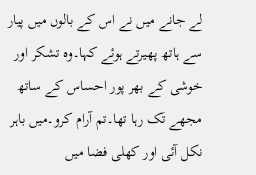لے جانے میں نے اس کے بالوں میں پیار سے ہاتھ پھیرتے ہوئے کہا۔وہ تشکر اور خوشی کے بھر پور احساس کے ساتھ مجھے تَک رہا تھا۔تم آرام کرو۔میں باہر نکل آئی اور کھلی فضا میں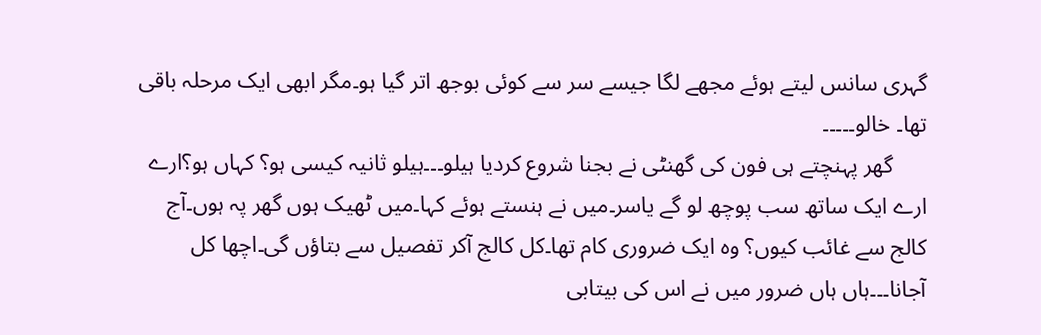گہری سانس لیتے ہوئے مجھے لگا جیسے سر سے کوئی بوجھ اتر گیا ہو۔مگر ابھی ایک مرحلہ باقی تھا۔ خالو۔۔۔۔۔
      گھر پہنچتے ہی فون کی گھنٹی نے بجنا شروع کردیا ہیلو۔۔۔ہیلو ثانیہ کیسی ہو؟ کہاں ہو؟ارے ارے ایک ساتھ سب پوچھ لو گے یاسر۔میں نے ہنستے ہوئے کہا۔میں ٹھیک ہوں گھر پہ ہوں۔آج کالج سے غائب کیوں؟ وہ ایک ضروری کام تھا۔کل کالج آکر تفصیل سے بتاؤں گی۔اچھا کل آجانا۔۔۔ہاں ہاں ضرور میں نے اس کی بیتابی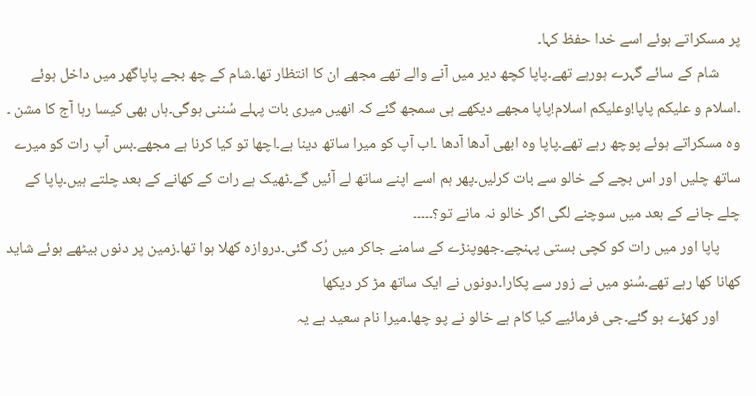پر مسکراتے ہوئے اسے خدا حفظ کہا۔
      شام کے سائے گہرے ہورہے تھے۔پاپا کچھ دیر میں آنے والے تھے مجھے ان کا انتظار تھا۔شام کے چھ بجے پاپاگھر میں داخل ہوئے ۔اسلام و علیکم پاپا!وعلیکم اسلام!پاپا مجھے دیکھے ہی سمجھ گئے کہ انھیں میری بات پہلے سُننی ہوگی۔ہاں بھی کیسا رہا آج کا مشن ۔ وہ مسکراتے ہوئے پوچھ رہے تھے۔پاپا وہ ابھی آدھا آدھا ۔اب آپ کو میرا ساتھ دینا ہے۔اچھا تو کیا کرنا ہے مجھے۔بس آپ رات کو میرے ساتھ چلیں اور اس بچے کے خالو سے بات کرلیں۔پھر ہم اسے اپنے ساتھ لے آئیں گے۔ٹھیک ہے رات کے کھانے کے بعد چلتے ہیں۔پاپا کے چلے جانے کے بعد میں سوچنے لگی اگر خالو نہ مانے تو؟۔۔۔۔۔
      پاپا اور میں رات کو کچی بستی پہنچے۔جھوپنڑے کے سامنے جاکر میں رُک گئی۔دروازہ کھلا ہوا تھا۔زمین پر دنوں بیٹھے ہوئے شاید کھانا کھا رہے تھے۔سُنو میں نے زور سے پکارا۔دونوں نے ایک ساتھ مڑ کر دیکھا
      اور کھڑے ہو گئے۔جی فرمائیے کیا کام ہے خالو نے پو چھا۔میرا نام سعید ہے یہ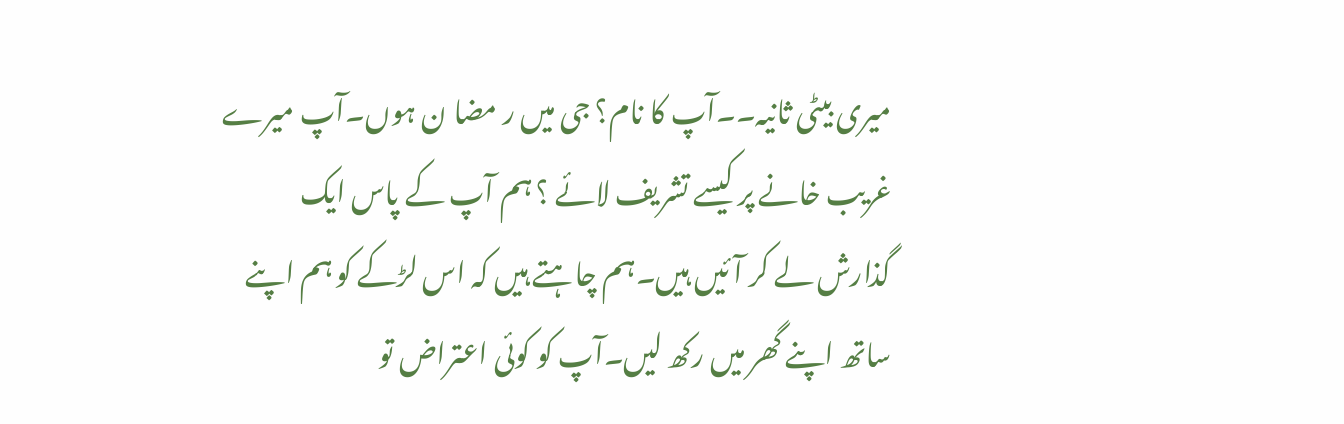میری بیٹی ثانیہ۔۔آپ کا نام؟ جی میں ر مضا ن ہوں۔آپ میرے غریب خانے پر کیسے تشریف لائے ؟ ہم آپ کے پاس ایک گذارش لے کر آئیں ہیں۔ہم چاہتے ہیں کہ اس لڑکے کو ہم اپنے ساتھ اپنے گھر میں رکھ لیں۔آپ کو کوئی اعتراض تو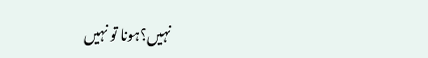نہیں؟ہونا تو نہیں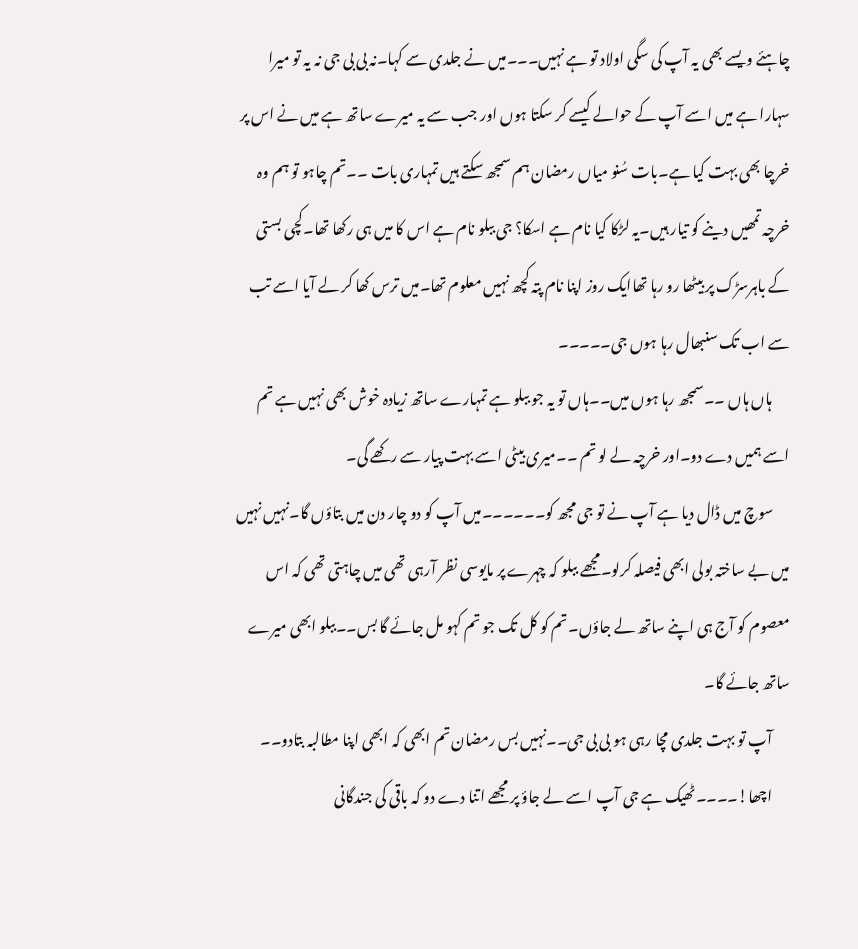چاہئے ویسے بھی یہ آپ کی سگی اولاد تو ہے نہیں۔۔۔میں نے جلدی سے کہا۔نہ بی بی جی نہ یہ تو میرا سہارا ہے میں اسے آپ کے حوالے کیسے کر سکتا ہوں اور جب سے یہ میرے ساتھ ہے میں نے اس پر خرچا بھی بہت کیا ہے۔بات سُنو میاں رمضان ہم سمجھ سکتے ہیں تمہاری بات ۔۔تم چاہو تو ہم وہ خرچہ تمھیں دینے کو تیار ہیں۔یہ لڑکا کیا نام ہے اسکا؟ جی ببلو نام ہے اس کا میں ہی رکھا تھا۔کچی بستی کے باہرسڑک پر بیٹھا رو رہا تھاایک روز اپنا نام پتہ کچھ نہیں معلوم تھا۔میں ترس کھا کر لے آیا اسے تب سے اب تک سنبھال رہا ہوں جی۔۔۔۔۔
      ہاں ہاں ۔۔سمجھ رہا ہوں میں۔۔ہاں تو یہ جو ببلو ہے تمہارے ساتھ زیادہ خوش بھی نہیں ہے تم اسے ہمیں دے دو۔اور خرچہ لے لو تم ۔۔میری بیٹی اسے بہت پیار سے رکھے گی۔
      سوچ میں ڈال دیا ہے آپ نے تو جی مجھ کو۔۔۔۔۔۔میں آپ کو دو چار دن میں بتاؤں گا۔نہیں نہیں میں بے ساختہ بولی ابھی فیصلہ کرلو۔مجھے ببلو کہ چہرے پر مایوسی نظر آرہی تھی میں چاہتی تھی کہ اس معصوم کو آج ہی اپنے ساتھ لے جاؤں۔تم کو کل تک جو تم کہو مل جائے گا بس۔۔ببلو ابھی میرے ساتھ جائے گا۔
      آپ تو بہت جلدی مچا رہی ہو بی بی جی۔۔نہیں بس رمضان تم ابھی کہ ابھی اپنا مطالبہ بتادو۔۔
      اچھا!۔۔۔۔ٹھیک ہے جی آپ اسے لے جاؤ پر مجھے اتنا دے دو کہ باقی کی جندگانی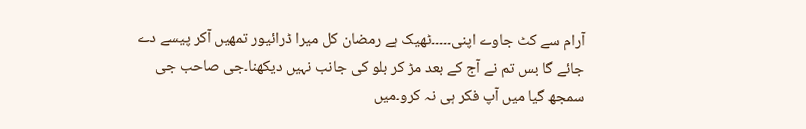آرام سے کٹ جاوے اپنی۔۔۔۔۔ٹھیک ہے رمضان کل میرا ڈرائیور تمھیں آکر پیسے دے جائے گا بس تم نے آج کے بعد مڑ کر بلو کی جانب نہیں دیکھنا۔جی صاحب جی سمجھ گیا میں آپ فکر ہی نہ کرو۔میں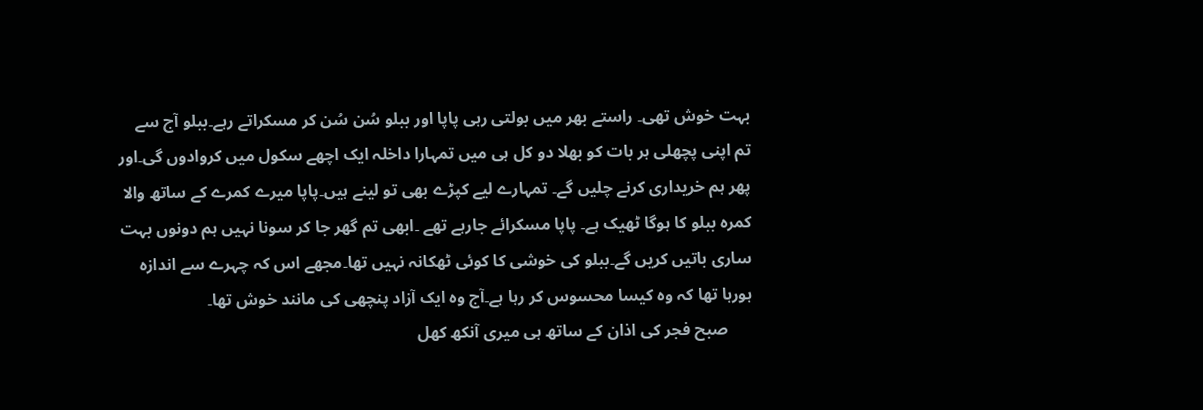بہت خوش تھی۔ راستے بھر میں بولتی رہی پاپا اور ببلو سُن سُن کر مسکراتے رہے۔ببلو آج سے تم اپنی پچھلی ہر بات کو بھلا دو کل ہی میں تمہارا داخلہ ایک اچھے سکول میں کروادوں گی۔اور پھر ہم خریداری کرنے چلیں گے۔ تمہارے لیے کپڑے بھی تو لینے ہیں۔پاپا میرے کمرے کے ساتھ والا کمرہ ببلو کا ہوگا ٹھیک ہے۔ پاپا مسکرائے جارہے تھے ۔ابھی تم گھر جا کر سونا نہیں ہم دونوں بہت ساری باتیں کریں گے۔ببلو کی خوشی کا کوئی ٹھکانہ نہیں تھا۔مجھے اس کہ چہرے سے اندازہ ہورہا تھا کہ وہ کیسا محسوس کر رہا ہے۔آج وہ ایک آزاد پنچھی کی مانند خوش تھا۔
      صبح فجر کی اذان کے ساتھ ہی میری آنکھ کھل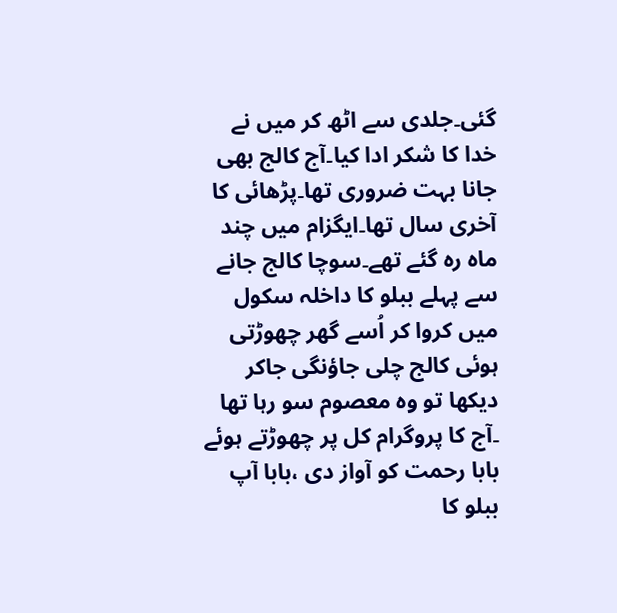گئی۔جلدی سے اٹھ کر میں نے خدا کا شکر ادا کیا۔آج کالج بھی جانا بہت ضروری تھا۔پڑھائی کا آخری سال تھا۔ایگزام میں چند ماہ رہ گئے تھے۔سوچا کالج جانے سے پہلے ببلو کا داخلہ سکول میں کروا کر اُسے گھر چھوڑتی ہوئی کالج چلی جاؤنگی جاکر دیکھا تو وہ معصوم سو رہا تھا ۔آج کا پروگرام کل پر چھوڑتے ہوئے بابا رحمت کو آواز دی ،بابا آپ ببلو کا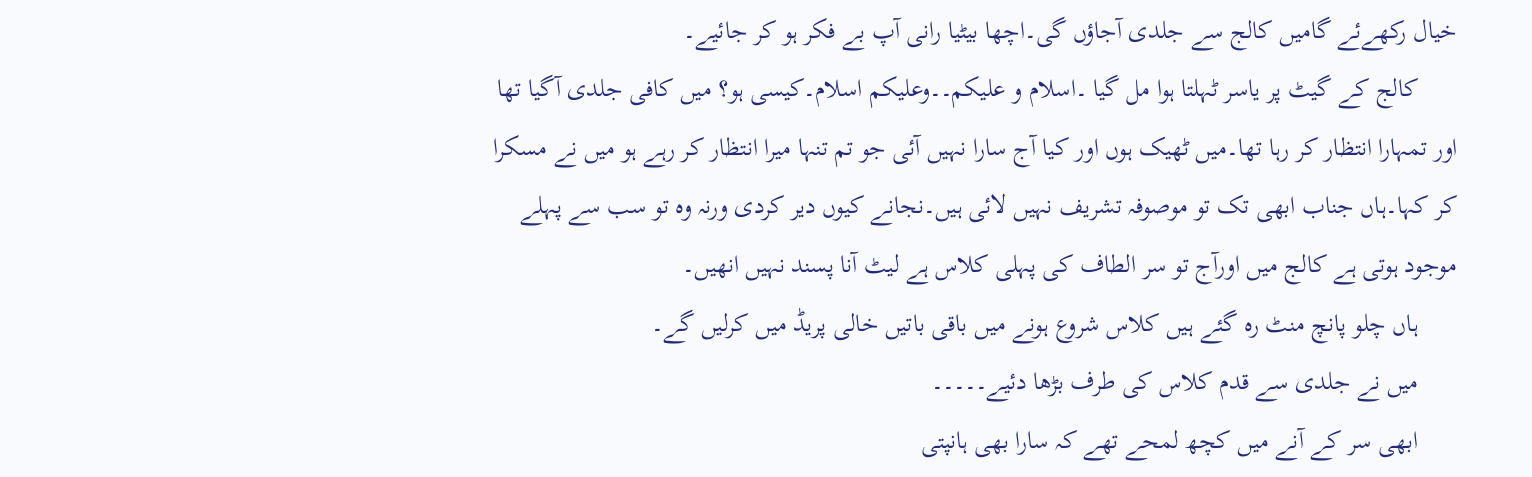خیال رکھےئے گامیں کالج سے جلدی آجاؤں گی۔اچھا بیٹیا رانی آپ بے فکر ہو کر جائیے۔
      کالج کے گیٹ پر یاسر ٹہلتا ہوا مل گیا ۔اسلام و علیکم۔۔وعلیکم اسلام۔کیسی ہو؟ میں کافی جلدی آگیا تھا اور تمہارا انتظار کر رہا تھا۔میں ٹھیک ہوں اور کیا آج سارا نہیں آئی جو تم تنہا میرا انتظار کر رہے ہو میں نے مسکرا کر کہا۔ہاں جناب ابھی تک تو موصوفہ تشریف نہیں لائی ہیں۔نجانے کیوں دیر کردی ورنہ وہ تو سب سے پہلے موجود ہوتی ہے کالج میں اورآج تو سر الطاف کی پہلی کلاس ہے لیٹ آنا پسند نہیں انھیں۔
      ہاں چلو پانچ منٹ رہ گئے ہیں کلاس شروع ہونے میں باقی باتیں خالی پریڈ میں کرلیں گے۔
      میں نے جلدی سے قدم کلاس کی طرف بڑھا دئیے۔۔۔۔۔
      ابھی سر کے آنے میں کچھ لمحے تھے کہ سارا بھی ہانپتی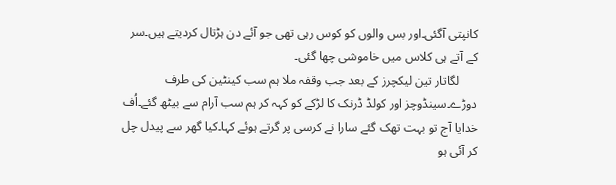کانپتی آگئی۔اور بس والوں کو کوس رہی تھی جو آئے دن ہڑتال کردیتے ہیں۔سر کے آتے ہی کلاس میں خاموشی چھا گئی۔
      لگاتار تین لیکچرز کے بعد جب وقفہ ملا ہم سب کینٹین کی طرف دوڑے۔سینڈوچز اور کولڈ ڈرنک کا لڑکے کو کہہ کر ہم سب آرام سے بیٹھ گئے۔اُف خدایا آج تو بہت تھک گئے سارا نے کرسی پر گرتے ہوئے کہا۔کیا گھر سے پیدل چل کر آئی ہو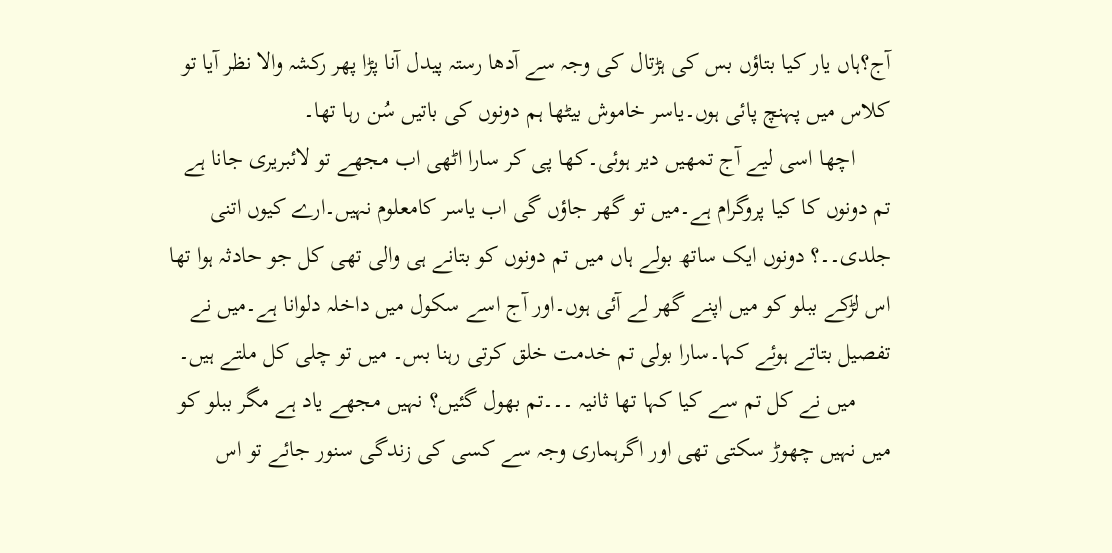آج؟ہاں یار کیا بتاؤں بس کی ہڑتال کی وجہ سے آدھا رستہ پیدل آنا پڑا پھر رکشہ والا نظر آیا تو کلاس میں پہنچ پائی ہوں۔یاسر خاموش بیٹھا ہم دونوں کی باتیں سُن رہا تھا۔
      اچھا اسی لیے آج تمھیں دیر ہوئی۔کھا پی کر سارا اٹھی اب مجھے تو لائبریری جانا ہے تم دونوں کا کیا پروگرام ہے۔میں تو گھر جاؤں گی اب یاسر کامعلوم نہیں۔ارے کیوں اتنی جلدی۔۔؟ دونوں ایک ساتھ بولے ہاں میں تم دونوں کو بتانے ہی والی تھی کل جو حادثہ ہوا تھا اس لڑکے ببلو کو میں اپنے گھر لے آئی ہوں۔اور آج اسے سکول میں داخلہ دلوانا ہے۔میں نے تفصیل بتاتے ہوئے کہا۔سارا بولی تم خدمت خلق کرتی رہنا بس۔ میں تو چلی کل ملتے ہیں۔
      میں نے کل تم سے کیا کہا تھا ثانیہ ۔۔۔تم بھول گئیں؟ نہیں مجھے یاد ہے مگر ببلو کو میں نہیں چھوڑ سکتی تھی اور اگرہماری وجہ سے کسی کی زندگی سنور جائے تو اس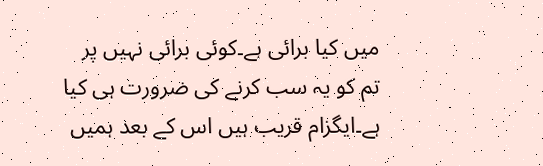میں کیا برائی ہے۔کوئی برائی نہیں پر تم کو یہ سب کرنے کی ضرورت ہی کیا ہے۔ایگزام قریب ہیں اس کے بعد ہمیں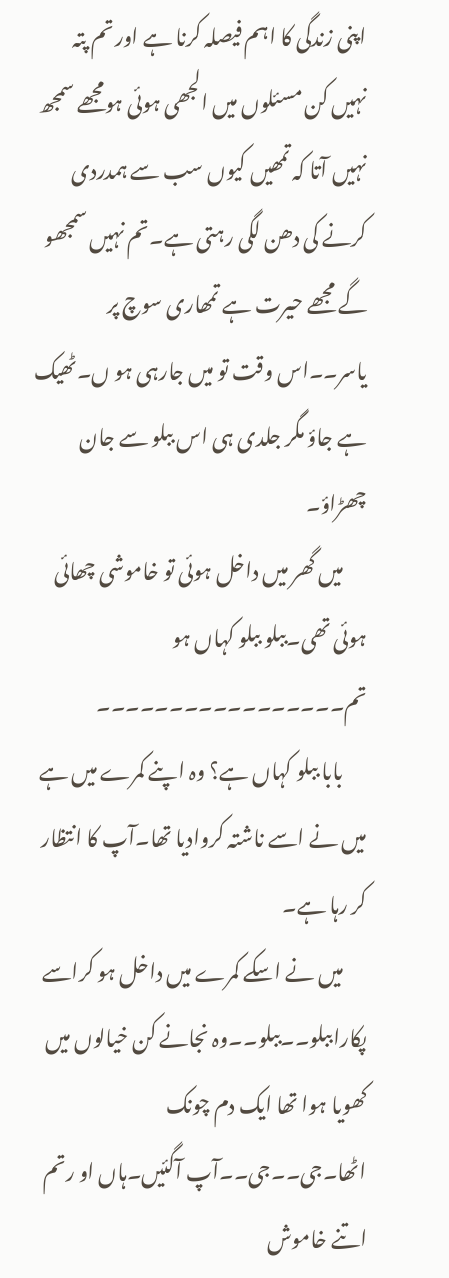اپنی زندگی کا اہم فیصلہ کرنا ہے اور تم پتہ نہیں کن مسئلوں میں الجھی ہوئی ہومجھے سمجھ نہیں آتا کہ تمھیں کیوں سب سے ہمدردی کرنے کی دھن لگی رہتی ہے۔تم نہیں سمجھو گے مجھے حیرت ہے تمھاری سوچ پر یاسر۔۔اس وقت تو میں جارہی ہو ں۔ٹھیک ہے جاؤ مگر جلدی ہی اس ببلو سے جان چھڑاؤ۔
      میں گھر میں داخل ہوئی تو خاموشی چھائی ہوئی تھی۔ببلو ببلو کہاں ہو تم۔۔۔۔۔۔۔۔۔۔۔۔۔۔۔۔۔
      بابا ببلو کہاں ہے؟ وہ اپنے کمرے میں ہے میں نے اسے ناشتہ کروادیا تھا۔آپ کا انتظار کر رہا ہے۔
      میں نے اسکے کمرے میں داخل ہو کراسے پکاراببلو۔۔ببلو۔۔وہ نجانے کن خیالوں میں کھویا ہوا تھا ایک دم چونک اٹھا۔جی۔۔جی۔۔آپ آگئیں۔ہاں او رتم اتنے خاموش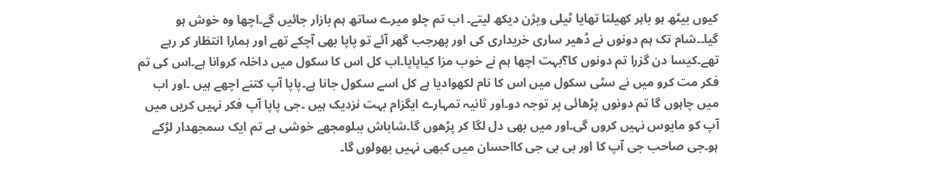کیوں بیٹھ ہو باہر کھیلنا تھایا ٹیلی ویژن دیکھ لیتے۔ اب تم چلو میرے ساتھ ہم بازار جائیں گے۔اچھا وہ خوش ہو گیا۔۔شام تک ہم دونوں نے ڈھیر ساری خریداری کی اور پھرجب گھر آئے تو پاپا بھی آچکے تھے اور ہمارا انتظار کر رہے تھے۔کیسا دن گزرا تم دونوں کا؟بہت اچھا ہم نے خوب مزا کیاپاپا۔اب کل اس کا سکول میں داخلہ کروانا ہے۔اس کی تم فکر مت کرو میں نے سٹی سکول میں اس کا نام لکھوادیا ہے کل اسے سکول جانا ہے۔پاپا آپ کتنے اچھے ہیں ۔اور اب میں چاہوں گا تم دونوں پڑھائی پر توجہ دو۔اور ثانیہ تمہارے ایگزام بہت نزدیک ہیں ۔جی پاپا آپ فکر نہیں کریں میں آپ کو مایوس نہیں کروں گی۔اور میں بھی دل لگا کر پڑھوں گا۔شاباش ببلومجھے خوشی ہے تم ایک سمجھدار لڑکے ہو۔جی صاحب جی آپ کا اور بی بی جی کااحسان میں کبھی نہیں بھولوں گا۔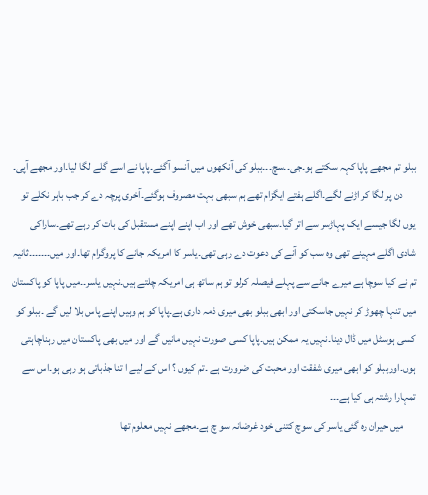ببلو تم مجھے پاپا کہہ سکتے ہو۔جی۔۔سچ۔۔۔ببلو کی آنکھوں میں آنسو آگئے۔پاپا نے اسے گلے لگا لیا۔اور مجھے آپی۔
      دن پر لگا کر اڑنے لگے۔اگلے ہفتے ایگزام تھے ہم سبھی بہت مصروف ہوگئے۔آخری پرچہ دے کر جب باہر نکلے تو یوں لگا جیسے ایک پہاڑسر سے اتر گیا۔سبھی خوش تھے اور اب اپنے اپنے مستقبل کی بات کر رہے تھے۔ساراکی شادی اگلے مہینے تھی وہ سب کو آنے کی دعوت دے رہی تھی۔یاسر کا امریکہ جانے کا پروگرام تھا۔اور میں۔۔۔۔۔۔۔ثانیہ تم نے کیا سوچا ہے میرے جانے سے پہلے فیصلہ کرلو تو ہم ساتھ ہی امریکہ چلتے ہیں۔نہیں یاسر۔۔میں پاپا کو پاکستان میں تنہا چھوڑ کر نہیں جاسکتی اور ابھی ببلو بھی میری ذمہ داری ہے۔پاپا کو ہم وہیں اپنے پاس بلا لیں گے ۔ببلو کو کسی ہوسٹل میں ڈال دینا۔نہیں یہ ممکن ہیں۔پاپا کسی صورت نہیں مانیں گے اور میں بھی پاکستان میں رہناچاہتی ہوں۔اورببلو کو ابھی میری شفقت اور محبت کی ضرورت ہے ۔تم کیوں ؟ اس کے لیے ا تنا جذباتی ہو رہی ہو۔اس سے تمہارا رشتہ ہی کیا ہے۔۔۔
      میں حیران رہ گئی یاسر کی سوچ کتنی خود غرضانہ سو چ ہے۔مجھے نہیں معلوم تھا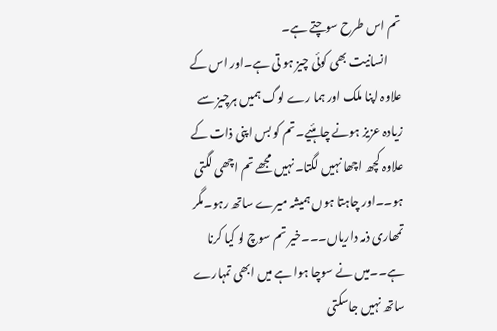تم اس طرح سوچتے ہے۔
      انسانیت بھی کوئی چیز ہو تی ہے۔اور اس کے علاوہ اپنا ملک اور ہما رے لوگ ہمیں ہرچیز سے زیادہ عزیز ہونے چاہئیے۔تم کو بس اپنی ذات کے علاوہ کچھ اچھا نہیں لگتا۔نہیں مجھے تم اچھی لگتی ہو۔۔اور چاہتا ہوں ہمیشہ میرے ساتھ رہو۔مگر تمھاری ذمہ داریاں۔۔۔خیر تم سوچ لو کیا کرنا ہے۔۔میں نے سوچا ہوا ہے میں ابھی تمہارے ساتھ نہیں جاسکتی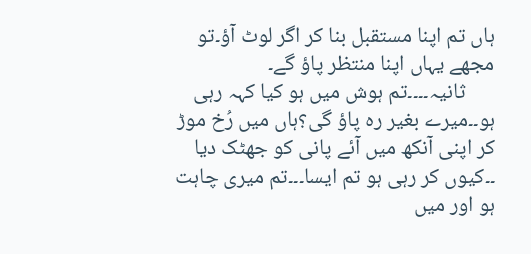ہاں تم اپنا مستقبل بنا کر اگر لوٹ آؤ۔تو مجھے یہاں اپنا منتظر پاؤ گے۔
      ثانیہ۔۔۔۔تم ہوش میں ہو کیا کہہ رہی ہو۔۔میرے بغیر رہ پاؤ گی؟ہاں میں رُخ موڑ کر اپنی آنکھ میں آئے پانی کو جھٹک دیا ۔۔کیوں کر رہی ہو تم ایسا۔۔۔تم میری چاہت ہو اور میں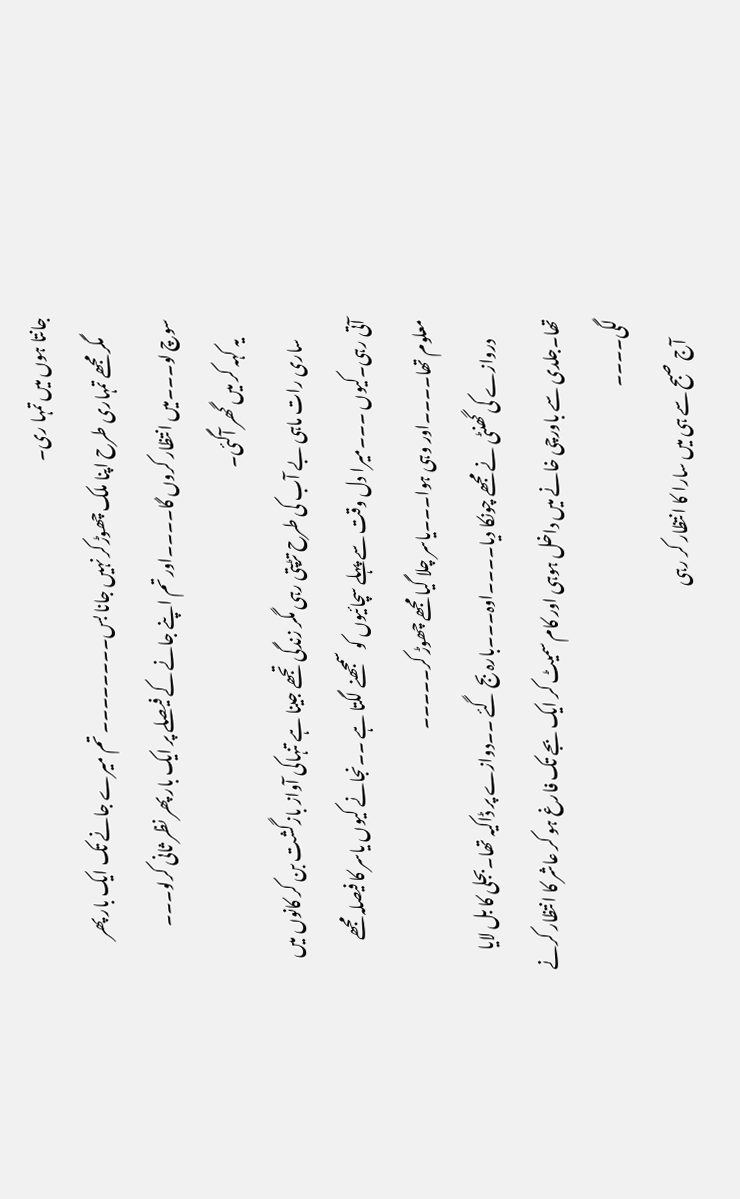جانتا ہوں میں تمہا ری۔
      مگر مجھے تمہاری طرح اپنا ملک چھوڑکر نہیں جانا بس۔۔۔۔۔۔۔۔ تم میرے جانے تک ایک بار پھر سوچ لو۔۔۔میں انتظار کروں گا۔۔۔۔اور تم اپنے جانے کے فیصلے پر ایک بار پھر نظر ثانی کرلو۔۔۔
      یہ کہہ کر میں گھر آگئی۔
      ساری رات ماہی بے آب کی طرح تڑپتی رہی مگر زندگی تجھے جینا ہے تنہاکی آواز بازگشت بن کر کانوں میں آتی رہی۔کیوں ۔۔۔میرا دل وقت سے پہلے سچائیوں کو سمجھنے لگتا ہے ۔۔نجانے کیوں یاسر کا فیصلہ مجھے معلوم تھا۔۔۔۔اور وہی ہوا۔۔۔یاسر چلا گیا مجھے چھوڑ کر۔۔۔۔۔
      دروازے کی گھنٹی نے مجھے چونکا دیا۔۔۔۔اوہ۔۔۔بارہ بج گئے ۔۔دوازے پر ڈاکیہ تھا۔بجلی کا بل لایا تھا۔جلدی سے باورچی خانے میں داخل ہوہی اور کام سمیٹ کر ایک بجے تک فارغ ہو کر عاشر کا انتظار کرنے لگی۔۔۔۔
      آج صبح سے ہی میں سارا کا انتظار کر رہی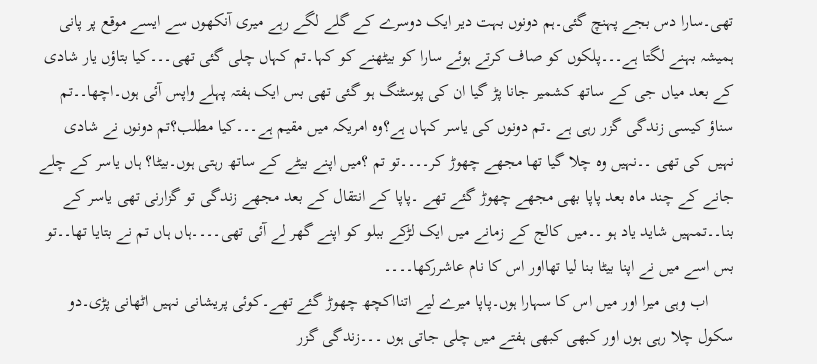تھی۔سارا دس بجے پہنچ گئی۔ہم دونوں بہت دیر ایک دوسرے کے گلے لگے رہے میری آنکھوں سے ایسے موقع پر پانی ہمیشہ بہنے لگتا ہے۔۔۔پلکوں کو صاف کرتے ہوئے سارا کو بیٹھنے کو کہا۔تم کہاں چلی گئی تھی۔۔۔کیا بتاؤں یار شادی کے بعد میاں جی کے ساتھ کشمیر جانا پڑ گیا ان کی پوسٹنگ ہو گئی تھی بس ایک ہفتہ پہلے واپس آئی ہوں۔اچھا۔۔تم سناؤ کیسی زندگی گزر رہی ہے ۔تم دونوں کی یاسر کہاں ہے؟وہ امریکہ میں مقیم ہے۔۔۔کیا مطلب؟تم دونوں نے شادی نہیں کی تھی ۔۔نہیں وہ چلا گیا تھا مجھے چھوڑ کر۔۔۔۔تو تم ؟میں اپنے بیٹے کے ساتھ رہتی ہوں۔بیٹا؟ ہاں یاسر کے چلے جانے کے چند ماہ بعد پاپا بھی مجھے چھوڑ گئے تھے ۔پاپا کے انتقال کے بعد مجھے زندگی تو گزارنی تھی یاسر کے بنا۔۔تمہیں شاید یاد ہو ۔۔میں کالج کے زمانے میں ایک لڑکے ببلو کو اپنے گھر لے آئی تھی۔۔۔۔ہاں ہاں تم نے بتایا تھا۔۔تو بس اسے میں نے اپنا بیٹا بنا لیا تھااور اس کا نام عاشررکھا۔۔۔۔
      اب وہی میرا اور میں اس کا سہارا ہوں۔پاپا میرے لیے اتنااکچھ چھوڑ گئے تھے۔کوئی پریشانی نہیں اٹھانی پڑی۔دو سکول چلا رہی ہوں اور کبھی کبھی ہفتے میں چلی جاتی ہوں ۔۔۔زندگی گزر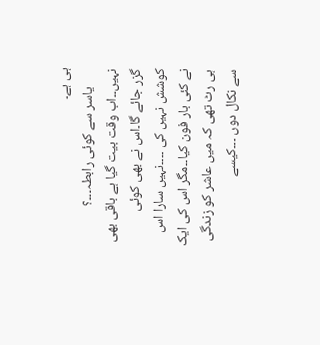ہی ہے۔
      یاسر سے کوئی رابطہ۔۔۔؟ نہیں۔۔اب وقت بیت گیا ہے باقی بھی گزر جائے گا۔اس نے بھی کوئی کوشش نہیں کی ۔۔۔۔نہیں سارا اس نے کئی بار فون کیا۔۔مگر اس کی ایک ہی رٹ تھی کہ میں عاشر کو زندگی سے نکال دوں ۔۔۔کیسے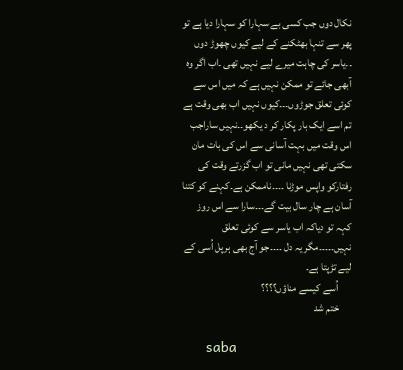نکال دوں جب کسی بے سہارا کو سہارا دیا ہے تو پھر سے تنہا بھٹکنے کے لیے کیوں چھوڑ دوں ۔۔یاسر کی چاہت میرے لیے نہیں تھی ۔اب اگر وہ آبھی جائے تو ممکن نہیں ہے کہ میں اس سے کوئی تعلق جوڑوں۔۔۔کیوں نہیں اب بھی وقت ہے تم اسے ایک بار پکار کر د یکھو۔۔نہیں ساراجب اس وقت میں بہت آسانی سے اس کی بات مان سکتی تھی نہیں مانی تو اب گزرتے وقت کی رفتارکو واپس موڑنا ۔۔۔۔ناممکن ہے۔کہنے کو کتنا آسان ہے چار سال بیت گے۔۔۔سارا سے اس روز کہہ تو دیاکہ اب یاسر سے کوئی تعلق نہیں۔۔۔۔۔مگر یہ دل ۔۔۔۔جو آج بھی ہرپل اُسی کے لیے تڑپتا ہے۔
      اُسے کیسے مناؤں؟؟؟؟
      ختم شد

      saba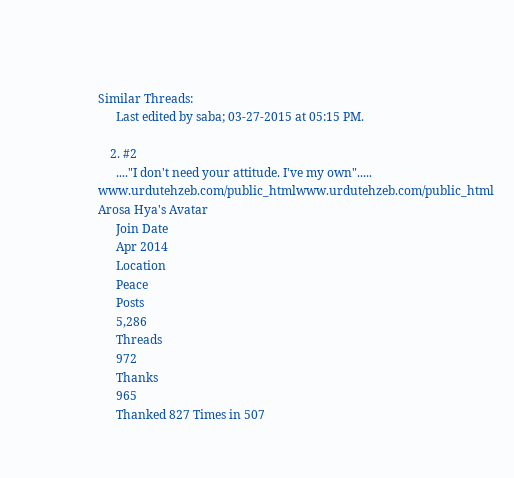Similar Threads:
      Last edited by saba; 03-27-2015 at 05:15 PM.

    2. #2
      ...."I don't need your attitude. I've my own"..... www.urdutehzeb.com/public_htmlwww.urdutehzeb.com/public_html Arosa Hya's Avatar
      Join Date
      Apr 2014
      Location
      Peace
      Posts
      5,286
      Threads
      972
      Thanks
      965
      Thanked 827 Times in 507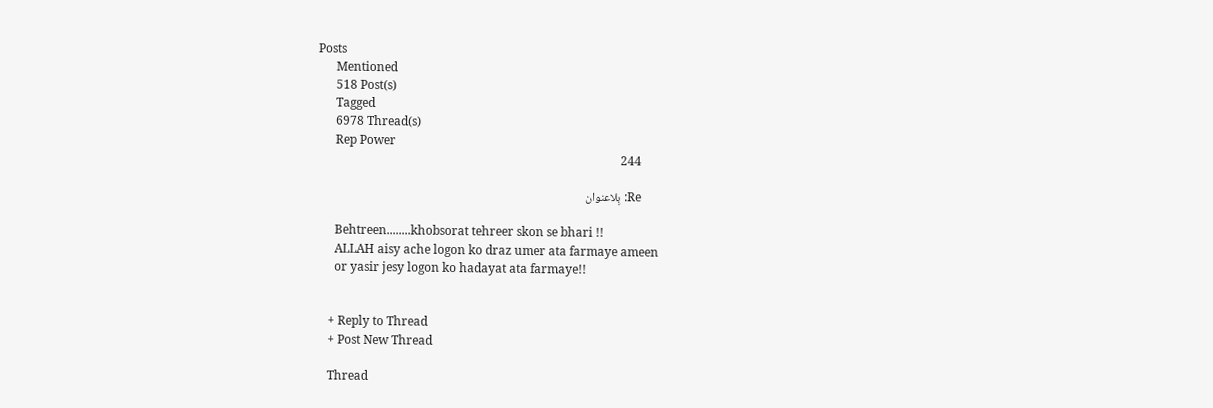Posts
      Mentioned
      518 Post(s)
      Tagged
      6978 Thread(s)
      Rep Power
      244

      Re: بِلاعنوان

      Behtreen........khobsorat tehreer skon se bhari !!
      ALLAH aisy ache logon ko draz umer ata farmaye ameen
      or yasir jesy logon ko hadayat ata farmaye!!


    + Reply to Thread
    + Post New Thread

    Thread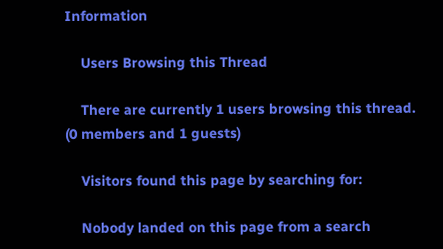Information

    Users Browsing this Thread

    There are currently 1 users browsing this thread. (0 members and 1 guests)

    Visitors found this page by searching for:

    Nobody landed on this page from a search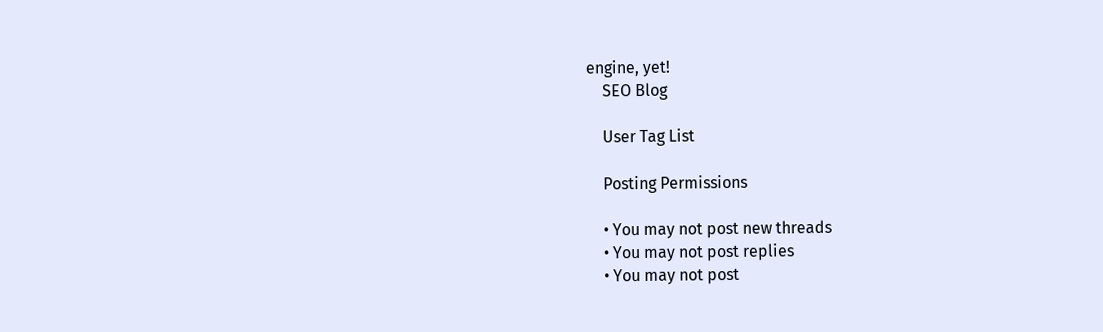engine, yet!
    SEO Blog

    User Tag List

    Posting Permissions

    • You may not post new threads
    • You may not post replies
    • You may not post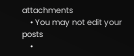attachments
    • You may not edit your posts
    •